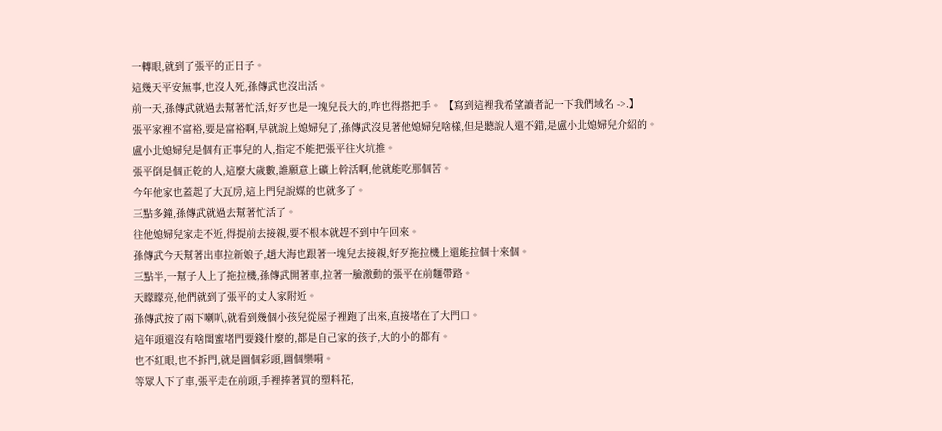一轉眼,就到了張平的正日子。
這幾天平安無事,也沒人死,孫傳武也沒出活。
前一天,孫傳武就過去幫著忙活,好歹也是一塊兒長大的,咋也得搭把手。 【寫到這裡我希望讀者記一下我們域名 ->.】
張平家裡不富裕,要是富裕啊,早就說上媳婦兒了,孫傳武沒見著他媳婦兒啥樣,但是聽說人還不錯,是盧小北媳婦兒介紹的。
盧小北媳婦兒是個有正事兒的人,指定不能把張平往火坑推。
張平倒是個正乾的人,這麼大歲數,誰願意上礦上幹活啊,他就能吃那個苦。
今年他家也蓋起了大瓦房,這上門兒說媒的也就多了。
三點多鐘,孫傳武就過去幫著忙活了。
往他媳婦兒家走不近,得提前去接親,要不根本就趕不到中午回來。
孫傳武今天幫著出車拉新娘子,趙大海也跟著一塊兒去接親,好歹拖拉機上還能拉個十來個。
三點半,一幫子人上了拖拉機,孫傳武開著車,拉著一臉激動的張平在前麵帶路。
天矇矇亮,他們就到了張平的丈人家附近。
孫傳武按了兩下喇叭,就看到幾個小孩兒從屋子裡跑了出來,直接堵在了大門口。
這年頭還沒有啥閨蜜堵門要錢什麼的,都是自己家的孩子,大的小的都有。
也不紅眼,也不拆門,就是圖個彩頭,圖個樂嗬。
等眾人下了車,張平走在前頭,手裡捧著買的塑料花,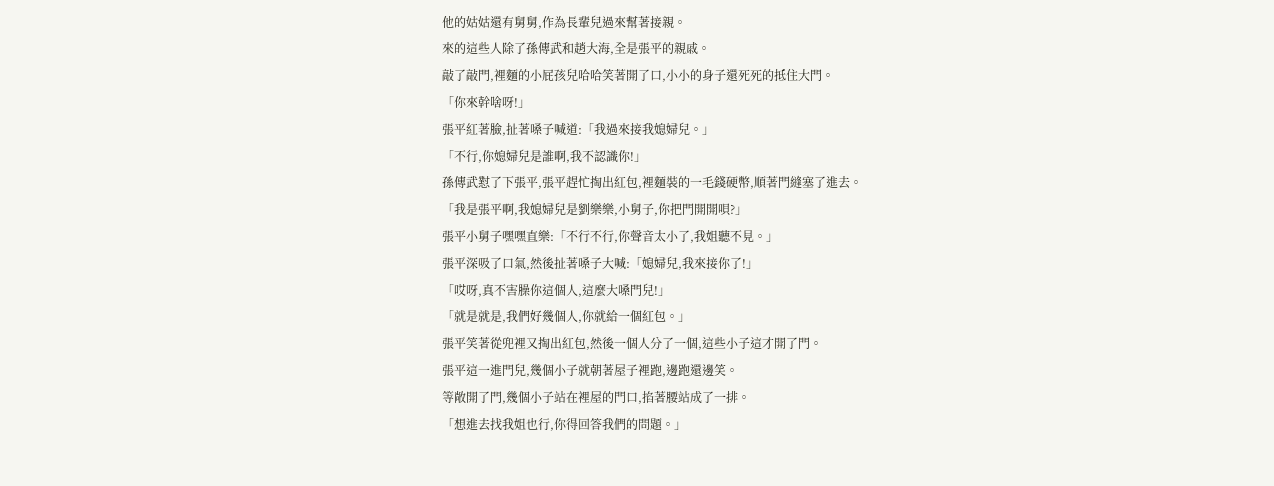他的姑姑還有舅舅,作為長輩兒過來幫著接親。
來的這些人除了孫傳武和趙大海,全是張平的親戚。
敲了敲門,裡麵的小屁孩兒哈哈笑著開了口,小小的身子還死死的抵住大門。
「你來幹啥呀!」
張平紅著臉,扯著嗓子喊道:「我過來接我媳婦兒。」
「不行,你媳婦兒是誰啊,我不認識你!」
孫傳武懟了下張平,張平趕忙掏出紅包,裡麵裝的一毛錢硬幣,順著門縫塞了進去。
「我是張平啊,我媳婦兒是劉樂樂,小舅子,你把門開開唄?」
張平小舅子嘿嘿直樂:「不行不行,你聲音太小了,我姐聽不見。」
張平深吸了口氣,然後扯著嗓子大喊:「媳婦兒,我來接你了!」
「哎呀,真不害臊你這個人,這麼大嗓門兒!」
「就是就是,我們好幾個人,你就給一個紅包。」
張平笑著從兜裡又掏出紅包,然後一個人分了一個,這些小子這才開了門。
張平這一進門兒,幾個小子就朝著屋子裡跑,邊跑還邊笑。
等敞開了門,幾個小子站在裡屋的門口,掐著腰站成了一排。
「想進去找我姐也行,你得回答我們的問題。」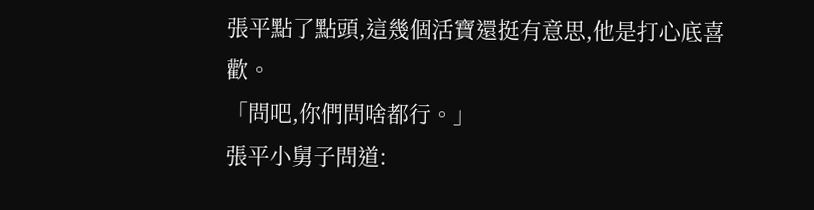張平點了點頭,這幾個活寶還挺有意思,他是打心底喜歡。
「問吧,你們問啥都行。」
張平小舅子問道: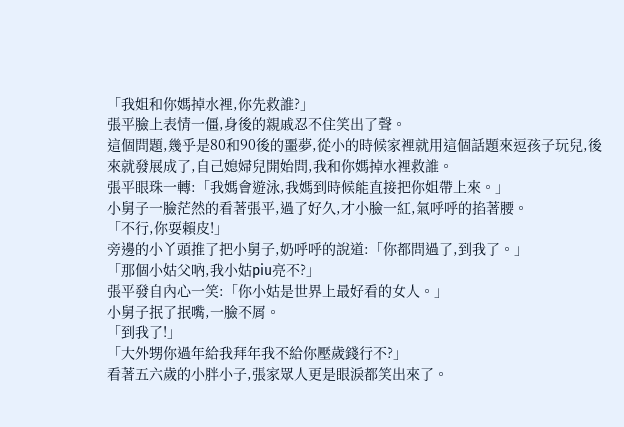「我姐和你媽掉水裡,你先救誰?」
張平臉上表情一僵,身後的親戚忍不住笑出了聲。
這個問題,幾乎是80和90後的噩夢,從小的時候家裡就用這個話題來逗孩子玩兒,後來就發展成了,自己媳婦兒開始問,我和你媽掉水裡救誰。
張平眼珠一轉:「我媽會遊泳,我媽到時候能直接把你姐帶上來。」
小舅子一臉茫然的看著張平,過了好久,才小臉一紅,氣呼呼的掐著腰。
「不行,你耍賴皮!」
旁邊的小丫頭推了把小舅子,奶呼呼的說道:「你都問過了,到我了。」
「那個小姑父吶,我小姑piu亮不?」
張平發自內心一笑:「你小姑是世界上最好看的女人。」
小舅子抿了抿嘴,一臉不屑。
「到我了!」
「大外甥你過年給我拜年我不給你壓歲錢行不?」
看著五六歲的小胖小子,張家眾人更是眼淚都笑出來了。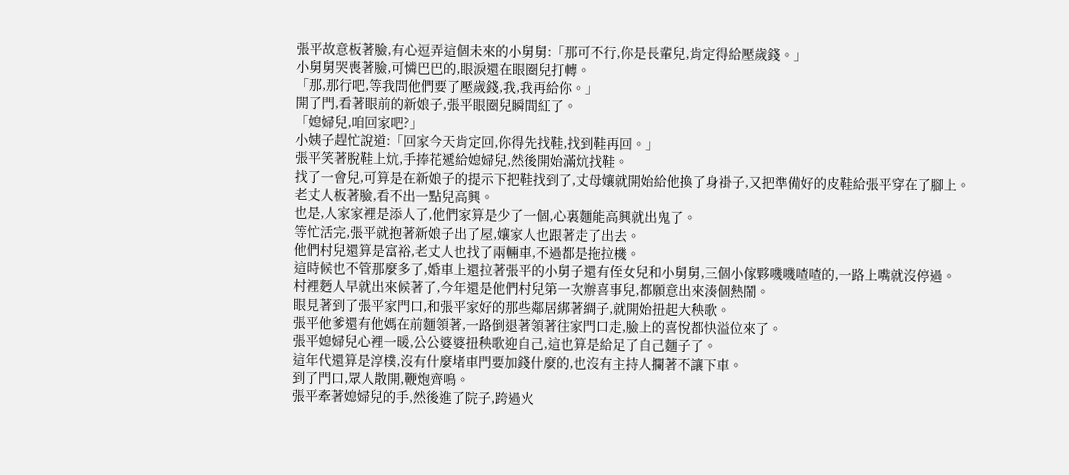張平故意板著臉,有心逗弄這個未來的小舅舅:「那可不行,你是長輩兒,肯定得給壓歲錢。」
小舅舅哭喪著臉,可憐巴巴的,眼淚還在眼圈兒打轉。
「那,那行吧,等我問他們要了壓歲錢,我,我再給你。」
開了門,看著眼前的新娘子,張平眼圈兒瞬間紅了。
「媳婦兒,咱回家吧?」
小姨子趕忙說道:「回家今天肯定回,你得先找鞋,找到鞋再回。」
張平笑著脫鞋上炕,手捧花遞給媳婦兒,然後開始滿炕找鞋。
找了一會兒,可算是在新娘子的提示下把鞋找到了,丈母孃就開始給他換了身褂子,又把準備好的皮鞋給張平穿在了腳上。
老丈人板著臉,看不出一點兒高興。
也是,人家家裡是添人了,他們家算是少了一個,心裏麵能高興就出鬼了。
等忙活完,張平就抱著新娘子出了屋,孃家人也跟著走了出去。
他們村兒還算是富裕,老丈人也找了兩輛車,不過都是拖拉機。
這時候也不管那麼多了,婚車上還拉著張平的小舅子還有侄女兒和小舅舅,三個小傢夥嘰嘰喳喳的,一路上嘴就沒停過。
村裡麪人早就出來候著了,今年還是他們村兒第一次辦喜事兒,都願意出來湊個熱鬧。
眼見著到了張平家門口,和張平家好的那些鄰居綁著綢子,就開始扭起大秧歌。
張平他爹還有他媽在前麵領著,一路倒退著領著往家門口走,臉上的喜悅都快溢位來了。
張平媳婦兒心裡一暖,公公婆婆扭秧歌迎自己,這也算是給足了自己麵子了。
這年代還算是淳樸,沒有什麼堵車門要加錢什麼的,也沒有主持人攔著不讓下車。
到了門口,眾人散開,鞭炮齊鳴。
張平牽著媳婦兒的手,然後進了院子,跨過火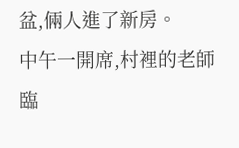盆,倆人進了新房。
中午一開席,村裡的老師臨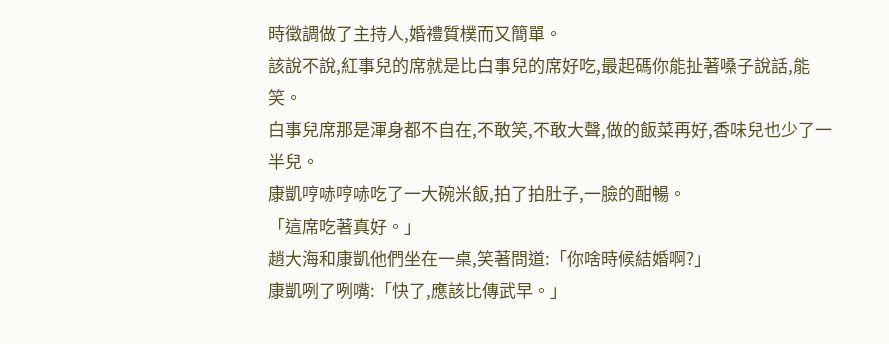時徵調做了主持人,婚禮質樸而又簡單。
該說不說,紅事兒的席就是比白事兒的席好吃,最起碼你能扯著嗓子說話,能笑。
白事兒席那是渾身都不自在,不敢笑,不敢大聲,做的飯菜再好,香味兒也少了一半兒。
康凱哼哧哼哧吃了一大碗米飯,拍了拍肚子,一臉的酣暢。
「這席吃著真好。」
趙大海和康凱他們坐在一桌,笑著問道:「你啥時候結婚啊?」
康凱咧了咧嘴:「快了,應該比傳武早。」